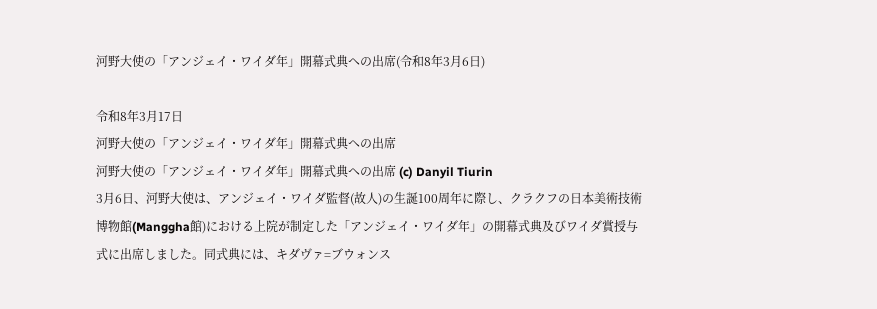河野大使の「アンジェイ・ワイダ年」開幕式典への出席(令和8年3月6日)

令和8年3月17日
河野大使の「アンジェイ・ワイダ年」開幕式典への出席
河野大使の「アンジェイ・ワイダ年」開幕式典への出席 (c) Danyil Tiurin
3月6日、河野大使は、アンジェイ・ワイダ監督(故人)の生誕100周年に際し、クラクフの日本美術技術博物館(Manggha館)における上院が制定した「アンジェイ・ワイダ年」の開幕式典及びワイダ賞授与式に出席しました。同式典には、キダヴァ=ブウォンス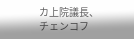カ上院議長、チェンコフ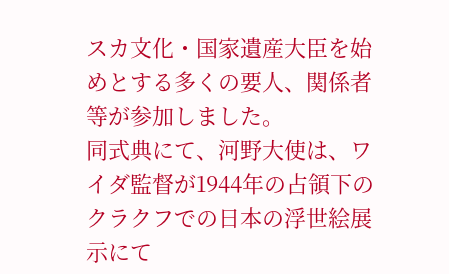スカ文化・国家遺産大臣を始めとする多くの要人、関係者等が参加しました。
同式典にて、河野大使は、ワイダ監督が1944年の占領下のクラクフでの日本の浮世絵展示にて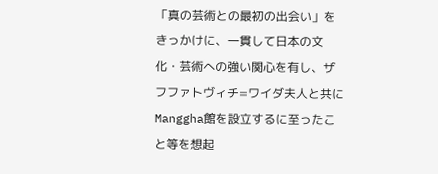「真の芸術との最初の出会い」をきっかけに、一貫して日本の文化・芸術への強い関心を有し、ザフファトヴィチ=ワイダ夫人と共にManggha館を設立するに至ったこと等を想起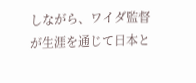しながら、ワイダ監督が生涯を通じて日本と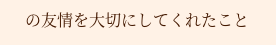の友情を大切にしてくれたこと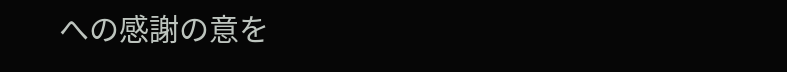への感謝の意を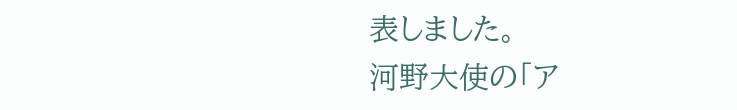表しました。
河野大使の「ア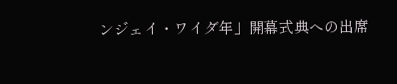ンジェイ・ワイダ年」開幕式典への出席